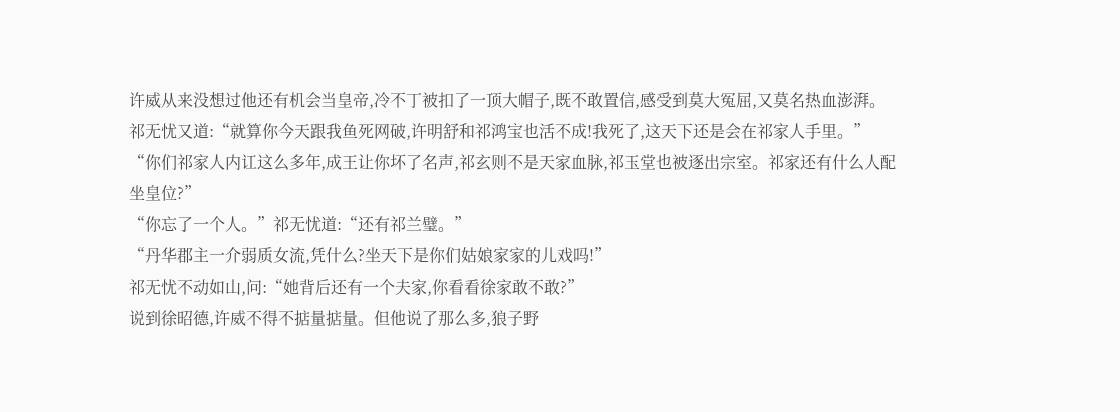许威从来没想过他还有机会当皇帝,冷不丁被扣了一顶大帽子,既不敢置信,感受到莫大冤屈,又莫名热血澎湃。
祁无忧又道:“就算你今天跟我鱼死网破,许明舒和祁鸿宝也活不成!我死了,这天下还是会在祁家人手里。”
“你们祁家人内讧这么多年,成王让你坏了名声,祁玄则不是天家血脉,祁玉堂也被逐出宗室。祁家还有什么人配坐皇位?”
“你忘了一个人。”祁无忧道:“还有祁兰璧。”
“丹华郡主一介弱质女流,凭什么?坐天下是你们姑娘家家的儿戏吗!”
祁无忧不动如山,问:“她背后还有一个夫家,你看看徐家敢不敢?”
说到徐昭德,许威不得不掂量掂量。但他说了那么多,狼子野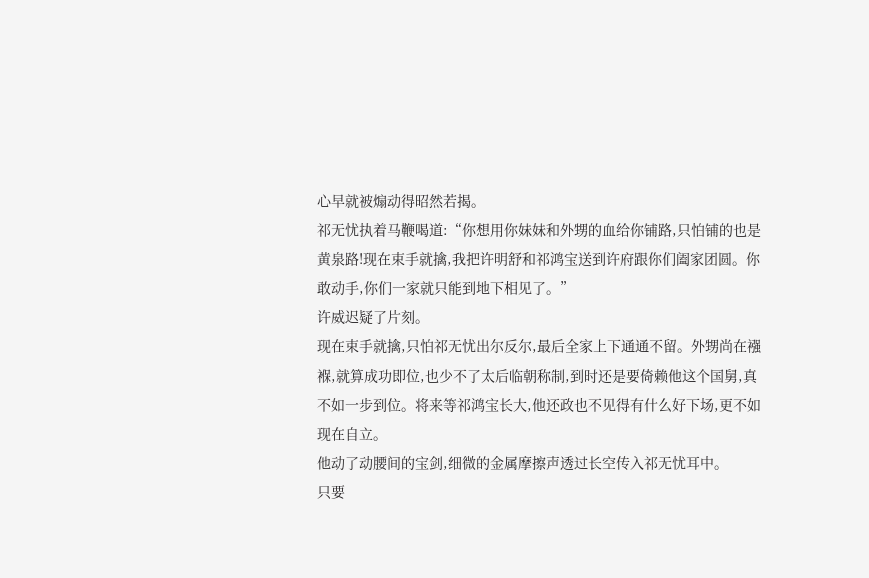心早就被煽动得昭然若揭。
祁无忧执着马鞭喝道:“你想用你妹妹和外甥的血给你铺路,只怕铺的也是黄泉路!现在束手就擒,我把许明舒和祁鸿宝送到许府跟你们阖家团圆。你敢动手,你们一家就只能到地下相见了。”
许威迟疑了片刻。
现在束手就擒,只怕祁无忧出尔反尔,最后全家上下通通不留。外甥尚在襁褓,就算成功即位,也少不了太后临朝称制,到时还是要倚赖他这个国舅,真不如一步到位。将来等祁鸿宝长大,他还政也不见得有什么好下场,更不如现在自立。
他动了动腰间的宝剑,细微的金属摩擦声透过长空传入祁无忧耳中。
只要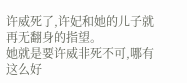许威死了,许妃和她的儿子就再无翻身的指望。
她就是要许威非死不可,哪有这么好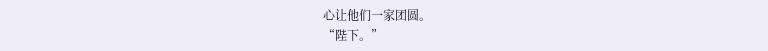心让他们一家团圆。
“陛下。”